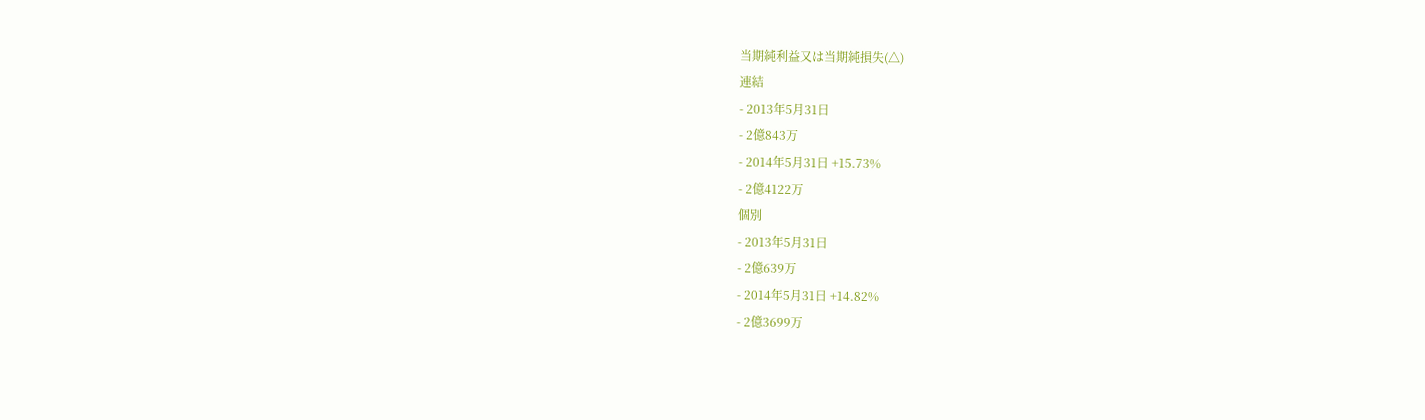当期純利益又は当期純損失(△)
連結
- 2013年5月31日
- 2億843万
- 2014年5月31日 +15.73%
- 2億4122万
個別
- 2013年5月31日
- 2億639万
- 2014年5月31日 +14.82%
- 2億3699万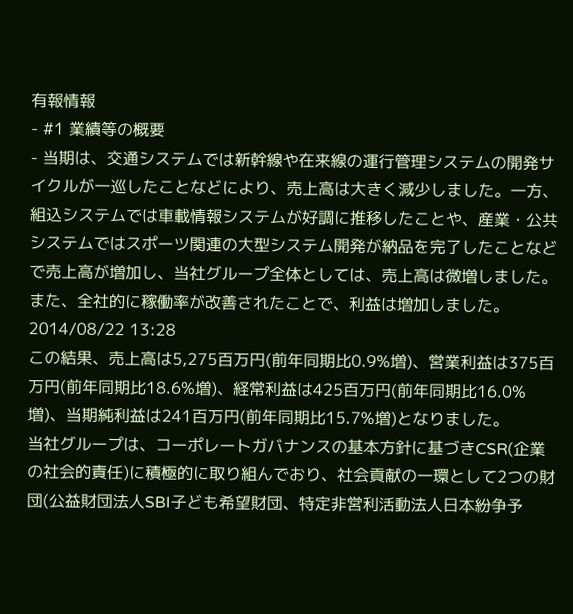有報情報
- #1 業績等の概要
- 当期は、交通システムでは新幹線や在来線の運行管理システムの開発サイクルが一巡したことなどにより、売上高は大きく減少しました。一方、組込システムでは車載情報システムが好調に推移したことや、産業・公共システムではスポーツ関連の大型システム開発が納品を完了したことなどで売上高が増加し、当社グループ全体としては、売上高は微増しました。また、全社的に稼働率が改善されたことで、利益は増加しました。2014/08/22 13:28
この結果、売上高は5,275百万円(前年同期比0.9%増)、営業利益は375百万円(前年同期比18.6%増)、経常利益は425百万円(前年同期比16.0%増)、当期純利益は241百万円(前年同期比15.7%増)となりました。
当社グループは、コーポレートガバナンスの基本方針に基づきCSR(企業の社会的責任)に積極的に取り組んでおり、社会貢献の一環として2つの財団(公益財団法人SBI子ども希望財団、特定非営利活動法人日本紛争予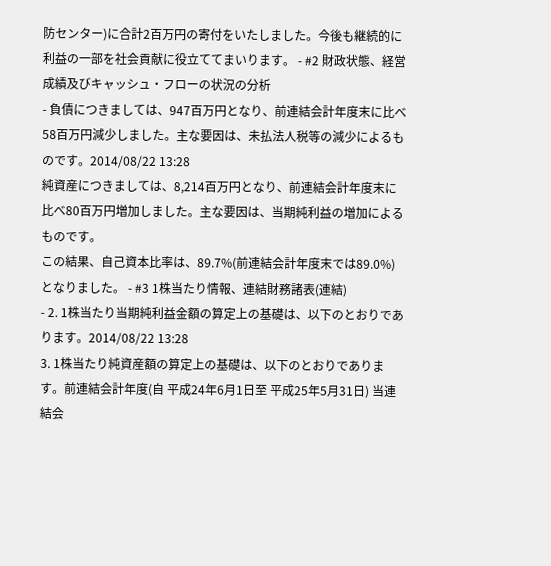防センター)に合計2百万円の寄付をいたしました。今後も継続的に利益の一部を社会貢献に役立ててまいります。 - #2 財政状態、経営成績及びキャッシュ・フローの状況の分析
- 負債につきましては、947百万円となり、前連結会計年度末に比べ58百万円減少しました。主な要因は、未払法人税等の減少によるものです。2014/08/22 13:28
純資産につきましては、8,214百万円となり、前連結会計年度末に比べ80百万円増加しました。主な要因は、当期純利益の増加によるものです。
この結果、自己資本比率は、89.7%(前連結会計年度末では89.0%)となりました。 - #3 1株当たり情報、連結財務諸表(連結)
- 2. 1株当たり当期純利益金額の算定上の基礎は、以下のとおりであります。2014/08/22 13:28
3. 1株当たり純資産額の算定上の基礎は、以下のとおりであります。前連結会計年度(自 平成24年6月1日至 平成25年5月31日) 当連結会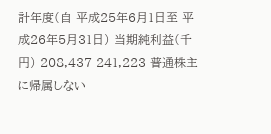計年度(自 平成25年6月1日至 平成26年5月31日) 当期純利益(千円) 208,437 241,223 普通株主に帰属しない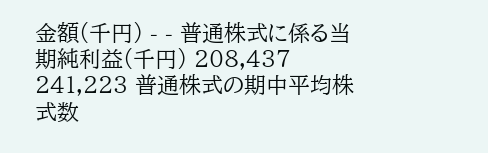金額(千円) - - 普通株式に係る当期純利益(千円) 208,437 241,223 普通株式の期中平均株式数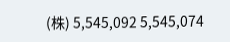(株) 5,545,092 5,545,074